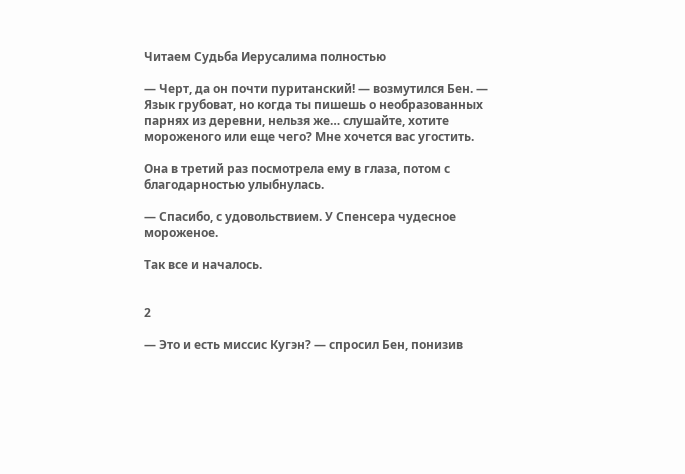Читаем Судьба Иерусалима полностью

— Черт, да он почти пуританский! — возмутился Бен. — Язык грубоват, но когда ты пишешь о необразованных парнях из деревни, нельзя же… слушайте, хотите мороженого или еще чего? Мне хочется вас угостить.

Она в третий раз посмотрела ему в глаза, потом с благодарностью улыбнулась.

— Спасибо, с удовольствием. У Спенсера чудесное мороженое.

Так все и началось.


2

— Это и есть миссис Кугэн? — спросил Бен, понизив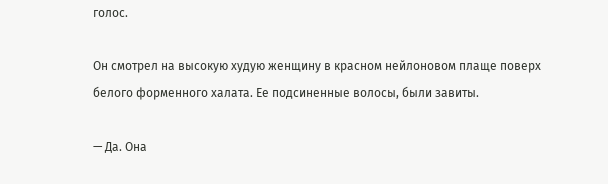голос.

Он смотрел на высокую худую женщину в красном нейлоновом плаще поверх белого форменного халата. Ее подсиненные волосы, были завиты.

— Да. Она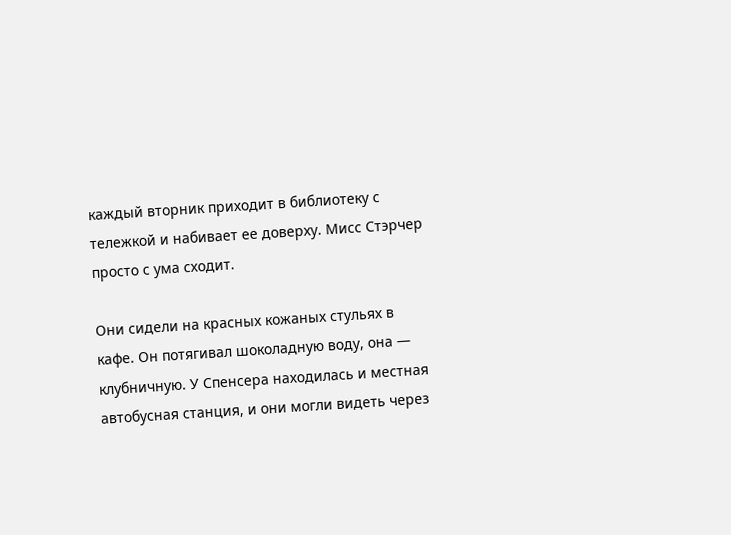каждый вторник приходит в библиотеку с тележкой и набивает ее доверху. Мисс Стэрчер просто с ума сходит.

Они сидели на красных кожаных стульях в кафе. Он потягивал шоколадную воду, она — клубничную. У Спенсера находилась и местная автобусная станция, и они могли видеть через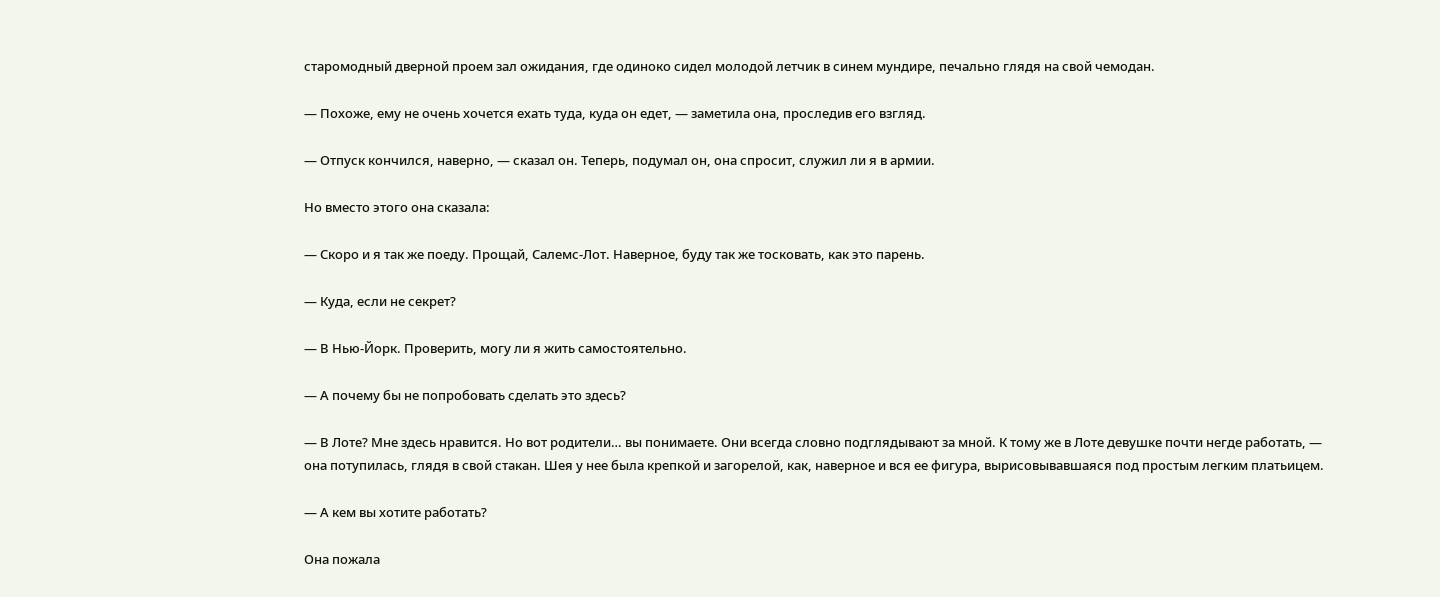старомодный дверной проем зал ожидания, где одиноко сидел молодой летчик в синем мундире, печально глядя на свой чемодан.

— Похоже, ему не очень хочется ехать туда, куда он едет, — заметила она, проследив его взгляд.

— Отпуск кончился, наверно, — сказал он. Теперь, подумал он, она спросит, служил ли я в армии.

Но вместо этого она сказала:

— Скоро и я так же поеду. Прощай, Салемс-Лот. Наверное, буду так же тосковать, как это парень.

— Куда, если не секрет?

— В Нью-Йорк. Проверить, могу ли я жить самостоятельно.

— А почему бы не попробовать сделать это здесь?

— В Лоте? Мне здесь нравится. Но вот родители… вы понимаете. Они всегда словно подглядывают за мной. К тому же в Лоте девушке почти негде работать, — она потупилась, глядя в свой стакан. Шея у нее была крепкой и загорелой, как, наверное и вся ее фигура, вырисовывавшаяся под простым легким платьицем.

— А кем вы хотите работать?

Она пожала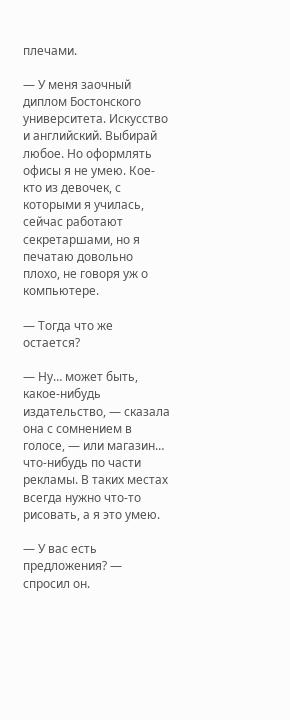плечами.

— У меня заочный диплом Бостонского университета. Искусство и английский. Выбирай любое. Но оформлять офисы я не умею. Кое-кто из девочек, с которыми я училась, сейчас работают секретаршами, но я печатаю довольно плохо, не говоря уж о компьютере.

— Тогда что же остается?

— Ну… может быть, какое-нибудь издательство, — сказала она с сомнением в голосе, — или магазин… что-нибудь по части рекламы. В таких местах всегда нужно что-то рисовать, а я это умею.

— У вас есть предложения? — спросил он.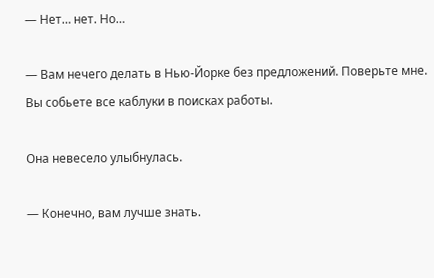— Нет… нет. Но…

— Вам нечего делать в Нью-Йорке без предложений. Поверьте мне. Вы собьете все каблуки в поисках работы.

Она невесело улыбнулась.

— Конечно, вам лучше знать.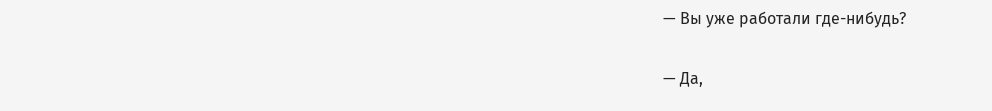— Вы уже работали где-нибудь?

— Да,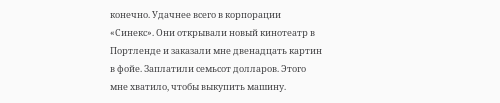конечно. Удачнее всего в корпорации «Синекс». Они открывали новый кинотеатр в Портленде и заказали мне двенадцать картин в фойе. Заплатили семьсот долларов. Этого мне хватило, чтобы выкупить машину.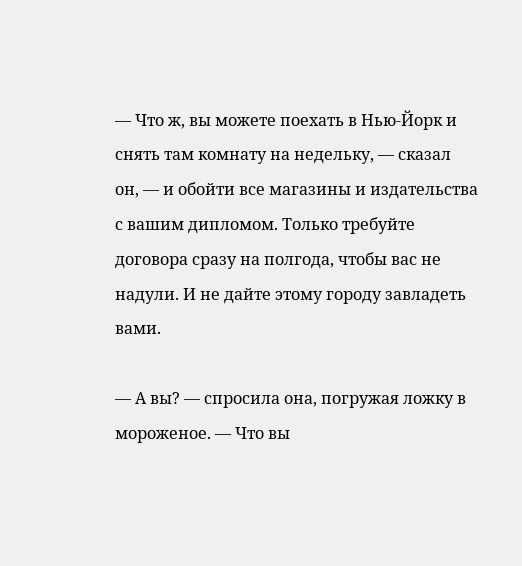— Что ж, вы можете поехать в Нью-Йорк и снять там комнату на недельку, — сказал он, — и обойти все магазины и издательства с вашим дипломом. Только требуйте договора сразу на полгода, чтобы вас не надули. И не дайте этому городу завладеть вами.

— А вы? — спросила она, погружая ложку в мороженое. — Что вы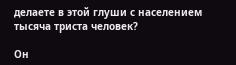делаете в этой глуши с населением тысяча триста человек?

Он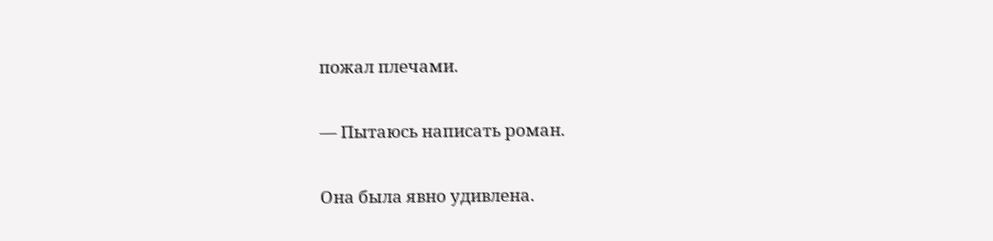пожал плечами.

— Пытаюсь написать роман.

Она была явно удивлена.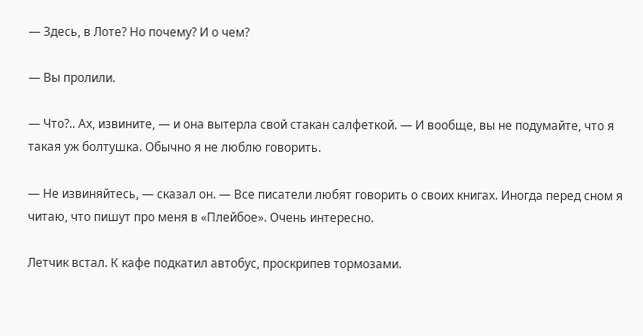— Здесь, в Лоте? Но почему? И о чем?

— Вы пролили.

— Что?.. Ах, извините, — и она вытерла свой стакан салфеткой. — И вообще, вы не подумайте, что я такая уж болтушка. Обычно я не люблю говорить.

— Не извиняйтесь, — сказал он. — Все писатели любят говорить о своих книгах. Иногда перед сном я читаю, что пишут про меня в «Плейбое». Очень интересно.

Летчик встал. К кафе подкатил автобус, проскрипев тормозами.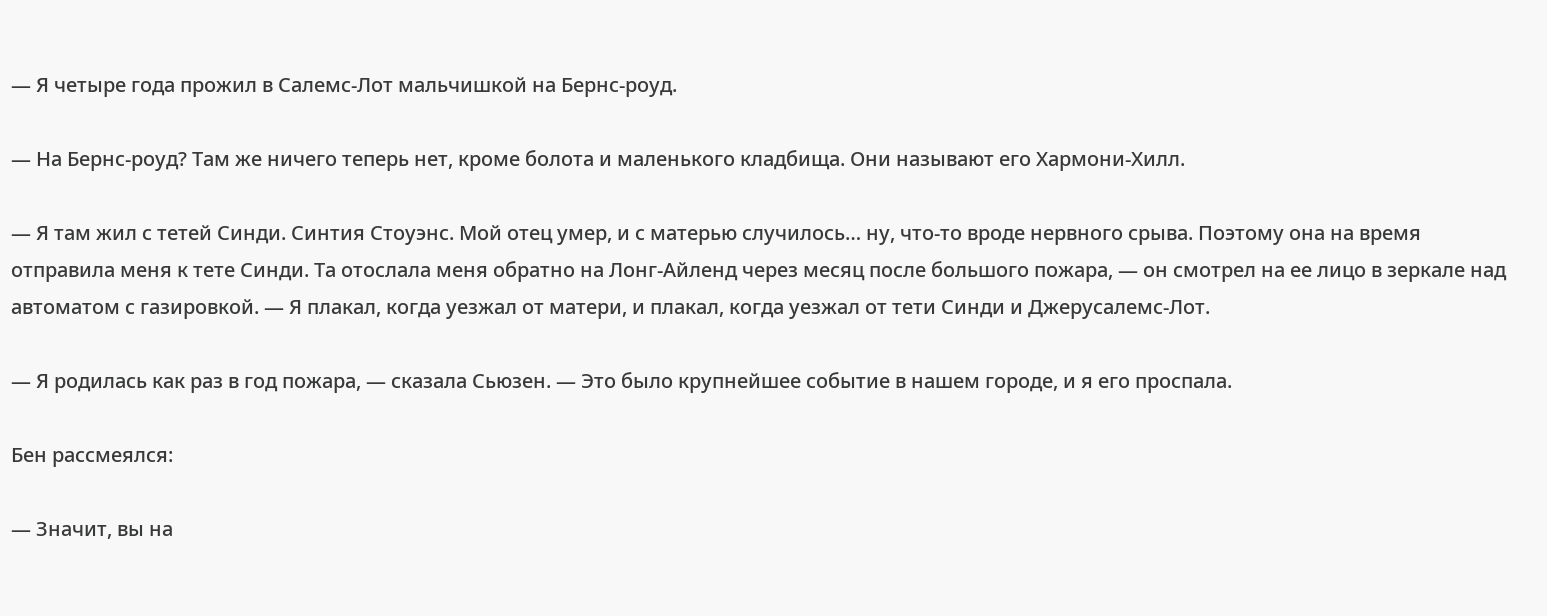— Я четыре года прожил в Салемс-Лот мальчишкой на Бернс-роуд.

— На Бернс-роуд? Там же ничего теперь нет, кроме болота и маленького кладбища. Они называют его Хармони-Хилл.

— Я там жил с тетей Синди. Синтия Стоуэнс. Мой отец умер, и с матерью случилось… ну, что-то вроде нервного срыва. Поэтому она на время отправила меня к тете Синди. Та отослала меня обратно на Лонг-Айленд через месяц после большого пожара, — он смотрел на ее лицо в зеркале над автоматом с газировкой. — Я плакал, когда уезжал от матери, и плакал, когда уезжал от тети Синди и Джерусалемс-Лот.

— Я родилась как раз в год пожара, — сказала Сьюзен. — Это было крупнейшее событие в нашем городе, и я его проспала.

Бен рассмеялся:

— Значит, вы на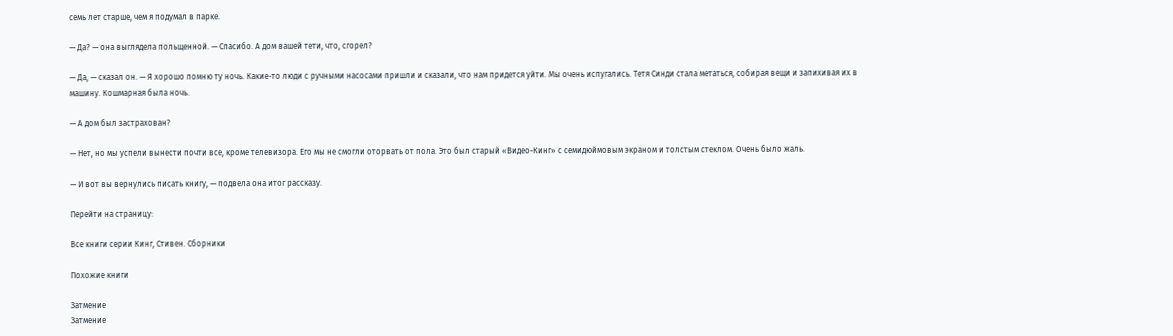семь лет старше, чем я подумал в парке.

— Да? — она выглядела польщенной. — Спасибо. А дом вашей тети, что, сгорел?

— Да, — сказал он. — Я хорошо помню ту ночь. Какие-то люди с ручными насосами пришли и сказали, что нам придется уйти. Мы очень испугались. Тетя Синди стала метаться, собирая вещи и запихивая их в машину. Кошмарная была ночь.

— А дом был застрахован?

— Нет, но мы успели вынести почти все, кроме телевизора. Его мы не смогли оторвать от пола. Это был старый «Видео-Кинг» с семидюймовым экраном и толстым стеклом. Очень было жаль.

— И вот вы вернулись писать книгу, — подвела она итог рассказу.

Перейти на страницу:

Все книги серии Кинг, Стивен. Сборники

Похожие книги

Затмение
Затмение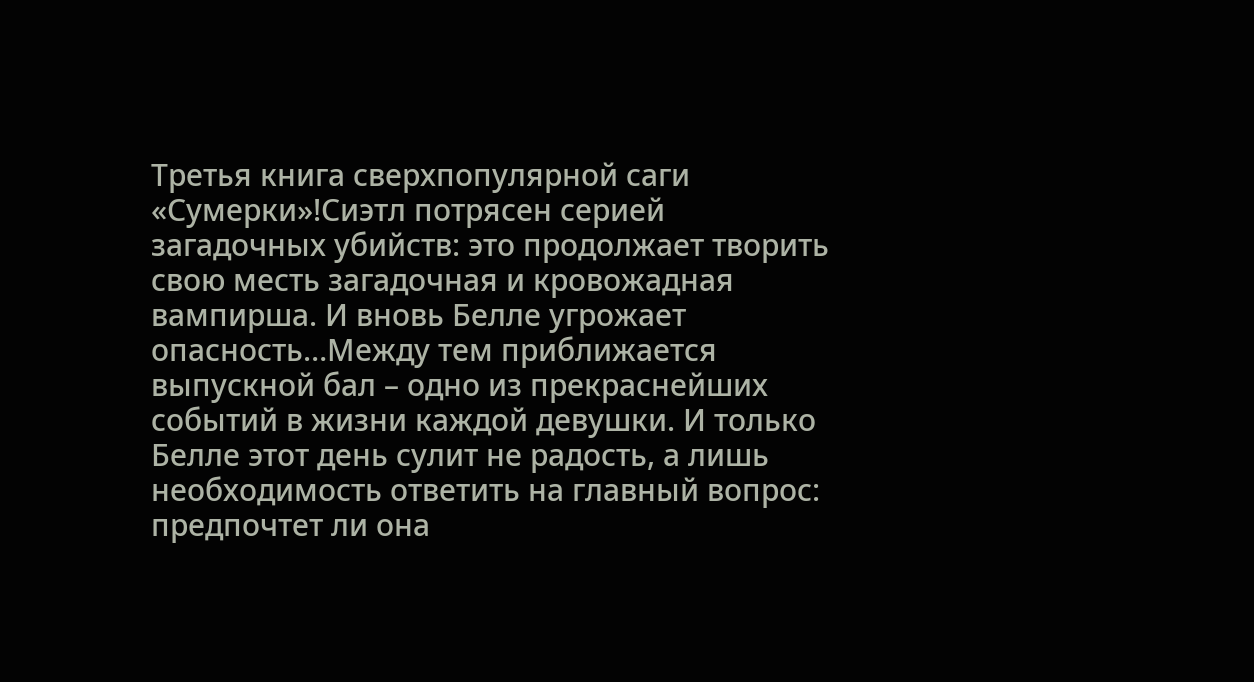Третья книга сверхпопулярной саги «Сумерки»!Сиэтл потрясен серией загадочных убийств: это продолжает творить свою месть загадочная и кровожадная вампирша. И вновь Белле угрожает опасность…Между тем приближается выпускной бал – одно из прекраснейших событий в жизни каждой девушки. И только Белле этот день сулит не радость, а лишь необходимость ответить на главный вопрос: предпочтет ли она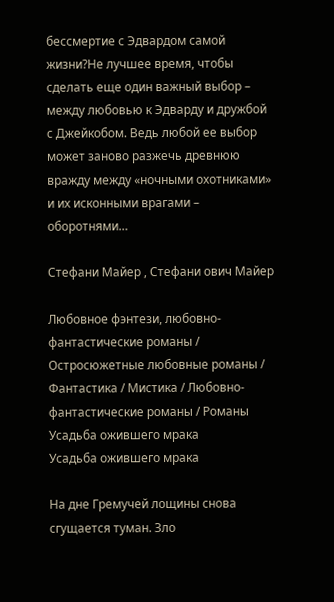бессмертие с Эдвардом самой жизни?Не лучшее время, чтобы сделать еще один важный выбор – между любовью к Эдварду и дружбой с Джейкобом. Ведь любой ее выбор может заново разжечь древнюю вражду между «ночными охотниками» и их исконными врагами – оборотнями…

Стефани Майер , Стефани ович Майер

Любовное фэнтези, любовно-фантастические романы / Остросюжетные любовные романы / Фантастика / Мистика / Любовно-фантастические романы / Романы
Усадьба ожившего мрака
Усадьба ожившего мрака

На дне Гремучей лощины снова сгущается туман. Зло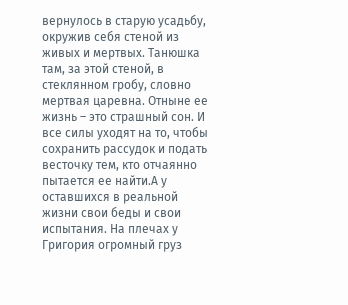вернулось в старую усадьбу, окружив себя стеной из живых и мертвых. Танюшка там, за этой стеной, в стеклянном гробу, словно мертвая царевна. Отныне ее жизнь – это страшный сон. И все силы уходят на то, чтобы сохранить рассудок и подать весточку тем, кто отчаянно пытается ее найти.А у оставшихся в реальной жизни свои беды и свои испытания. На плечах у Григория огромный груз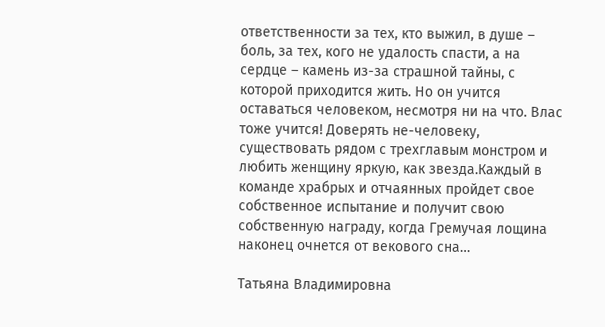ответственности за тех, кто выжил, в душе – боль, за тех, кого не удалость спасти, а на сердце – камень из-за страшной тайны, с которой приходится жить. Но он учится оставаться человеком, несмотря ни на что. Влас тоже учится! Доверять не-человеку, существовать рядом с трехглавым монстром и любить женщину яркую, как звезда.Каждый в команде храбрых и отчаянных пройдет свое собственное испытание и получит свою собственную награду, когда Гремучая лощина наконец очнется от векового сна…

Татьяна Владимировна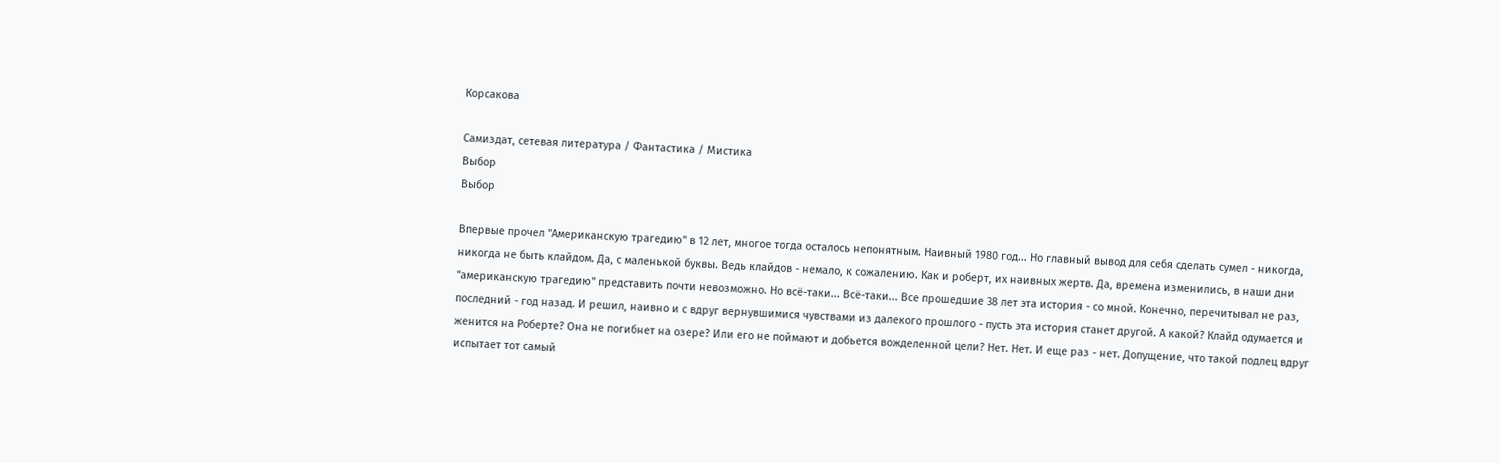Корсакова

Самиздат, сетевая литература / Фантастика / Мистика
Выбор
Выбор

Впервые прочел "Американскую трагедию" в 12 лет, многое тогда осталось непонятным. Наивный 1980 год... Но главный вывод для себя сделать сумел - никогда, никогда не быть клайдом. Да, с маленькой буквы. Ведь клайдов - немало, к сожалению. Как и роберт, их наивных жертв. Да, времена изменились, в наши дни "американскую трагедию" представить почти невозможно. Но всё-таки... Всё-таки... Все прошедшие 38 лет эта история - со мной. Конечно, перечитывал не раз, последний - год назад. И решил, наивно и с вдруг вернувшимися чувствами из далекого прошлого - пусть эта история станет другой. А какой? Клайд одумается и женится на Роберте? Она не погибнет на озере? Или его не поймают и добьется вожделенной цели? Нет. Нет. И еще раз - нет. Допущение, что такой подлец вдруг испытает тот самый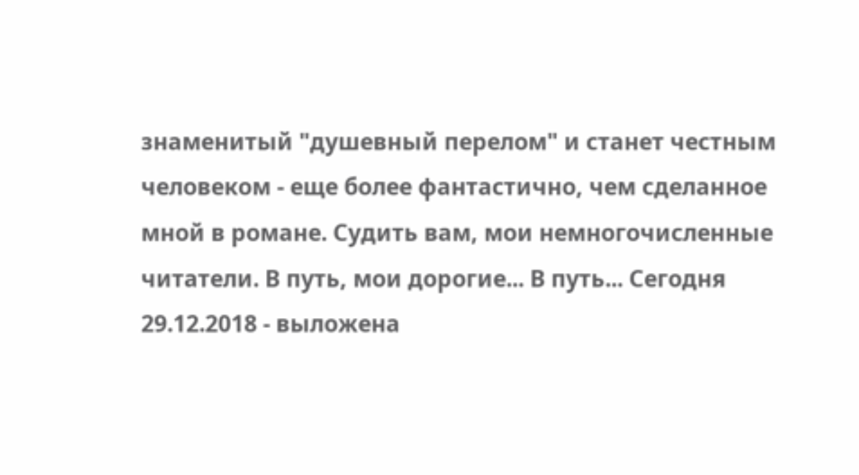знаменитый "душевный перелом" и станет честным человеком - еще более фантастично, чем сделанное мной в романе. Судить вам, мои немногочисленные читатели. В путь, мои дорогие... В путь... Сегодня 29.12.2018 - выложена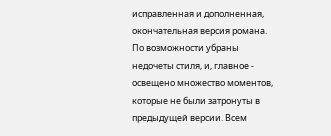исправленная и дополненная, окончательная версия романа. По возможности убраны недочеты стиля, и, главное - освещено множество моментов, которые не были затронуты в предыдущей версии. Всем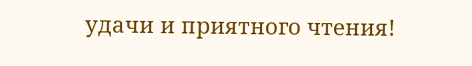удачи и приятного чтения!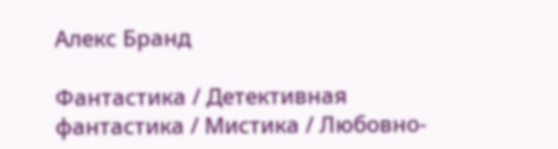Алекс Бранд

Фантастика / Детективная фантастика / Мистика / Любовно-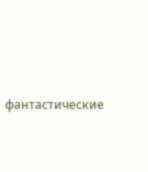фантастические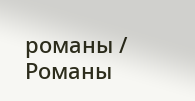романы / Романы